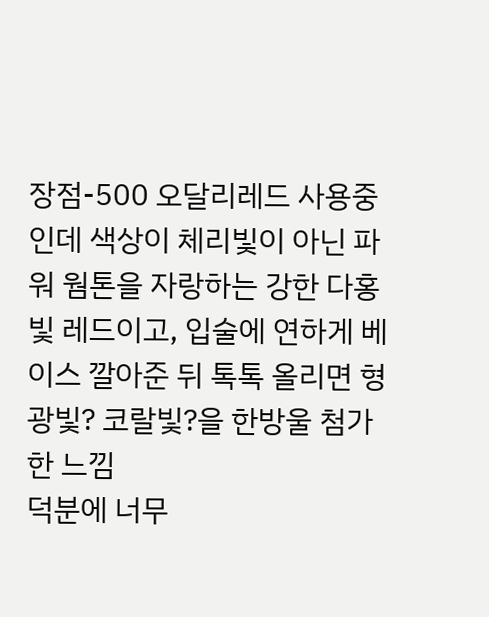장점-500 오달리레드 사용중인데 색상이 체리빛이 아닌 파워 웜톤을 자랑하는 강한 다홍빛 레드이고, 입술에 연하게 베이스 깔아준 뒤 톡톡 올리면 형광빛? 코랄빛?을 한방울 첨가한 느낌
덕분에 너무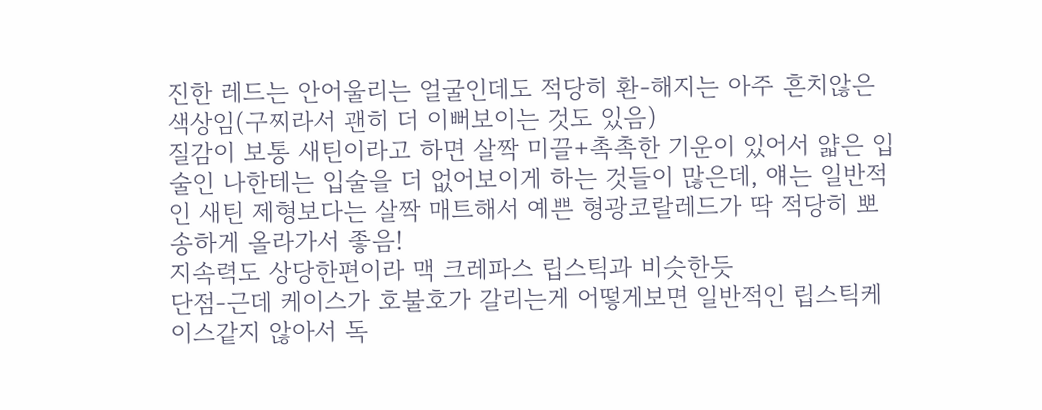진한 레드는 안어울리는 얼굴인데도 적당히 환-해지는 아주 흔치않은 색상임(구찌라서 괜히 더 이뻐보이는 것도 있음)
질감이 보통 새틴이라고 하면 살짝 미끌+촉촉한 기운이 있어서 얇은 입술인 나한테는 입술을 더 없어보이게 하는 것들이 많은데, 얘는 일반적인 새틴 제형보다는 살짝 매트해서 예쁜 형광코랄레드가 딱 적당히 뽀송하게 올라가서 좋음!
지속력도 상당한편이라 맥 크레파스 립스틱과 비슷한듯
단점-근데 케이스가 호불호가 갈리는게 어떻게보면 일반적인 립스틱케이스같지 않아서 독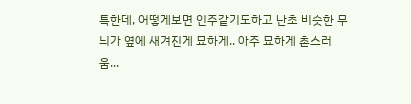특한데, 어떻게보면 인주같기도하고 난초 비슷한 무늬가 옆에 새겨진게 묘하게.. 아주 묘하게 촌스러움...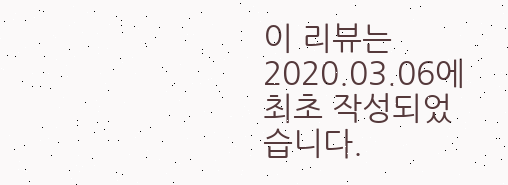이 리뷰는 2020.03.06에 최초 작성되었습니다.